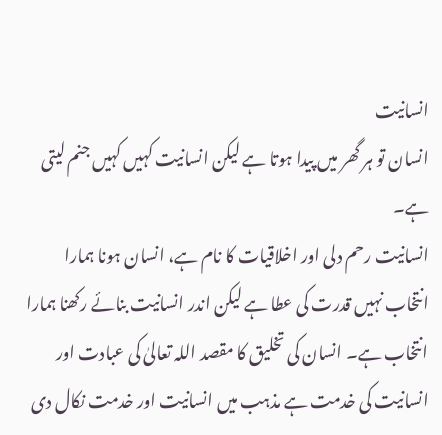انسانیت
انسان تو ہر گھر میں پیدا ہوتا ہے لیکن انسانیت کہیں کہیں جنم لیتی ہے۔
انسانیت رحم دلی اور اخلاقیات کا نام ہے، انسان ہونا ہمارا انتخاب نہیں قدرت کی عطا ہے لیکن اندر انسانیت بنائے رکھنا ہمارا انتخاب ہے۔ انسان کی تخلیق کا مقصد اللہ تعالیٰ کی عبادت اور انسانیت کی خدمت ہے مذہب میں انسانیت اور خدمت نکال دی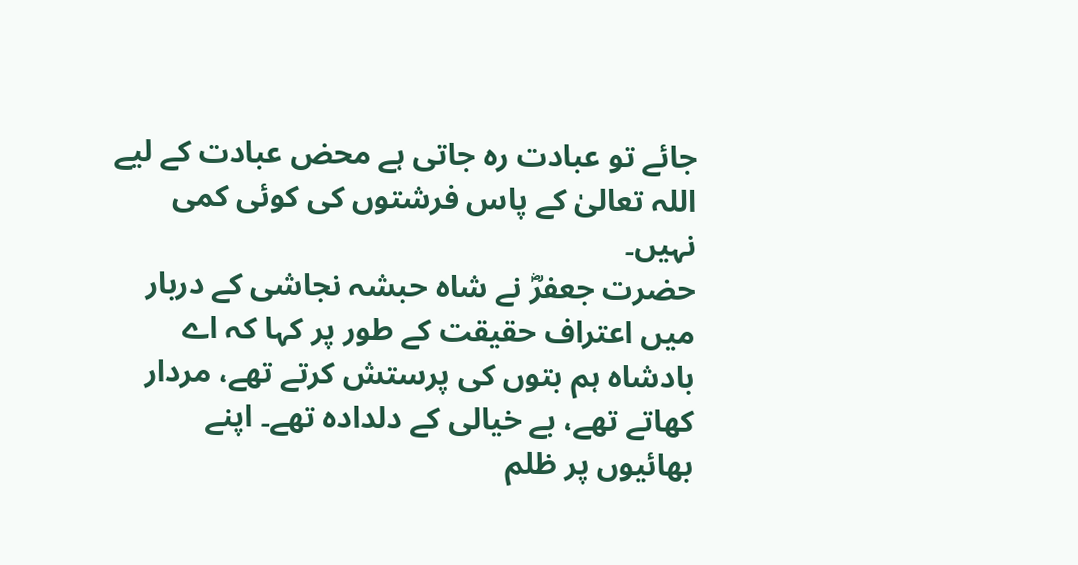جائے تو عبادت رہ جاتی ہے محض عبادت کے لیے اللہ تعالیٰ کے پاس فرشتوں کی کوئی کمی نہیں۔
حضرت جعفرؓ نے شاہ حبشہ نجاشی کے دربار میں اعتراف حقیقت کے طور پر کہا کہ اے بادشاہ ہم بتوں کی پرستش کرتے تھے، مردار کھاتے تھے، بے خیالی کے دلدادہ تھے۔ اپنے بھائیوں پر ظلم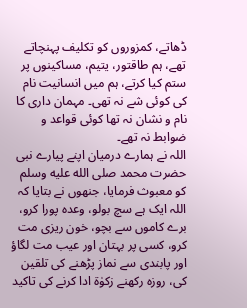ڈھاتے، کمزوروں کو تکلیف پہنچاتے تھے، ہم طاقتور، یتیم، مساکینوں پر ستم کیا کرتے، ہم میں انسانیت نام کی کوئی شے نہ تھی۔ مہمان داری کا نام و نشان نہ تھا کوئی قواعد و ضوابط نہ تھے۔
اللہ نے ہمارے درمیان اپنے پیارے نبی حضرت محمد صلى الله عليه وسلم کو معبوث فرمایا، جنھوں نے بتایا کہ اللہ ایک ہے سچ بولو، وعدہ پورا کرو، برے کاموں سے بچو، خون ریزی مت کرو، کسی پر بہتان اور عیب مت لگاؤ اور پابندی سے نماز پڑھنے کی تلقین کی، روزہ رکھنے زکوٰۃ ادا کرنے کی تاکید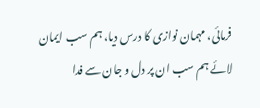فرمائی، مہمان نوازی کا درس دیا، ہم سب ایمان لائے ہم سب ان پر دل و جان سے فدا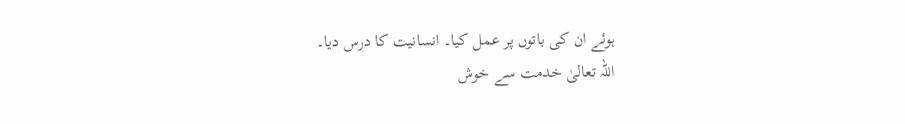ہوئے ان کی باتوں پر عمل کیا۔ انسانیت کا درس دیا۔
اللہ تعالیٰ خدمت سے خوش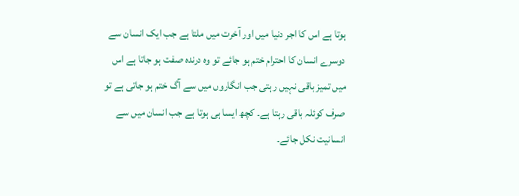ہوتا ہے اس کا اجر دنیا میں اور آخرت میں ملتا ہے جب ایک انسان سے دوسرے انسان کا احترام ختم ہو جائے تو وہ درندہ صفت ہو جاتا ہے اس میں تمیز باقی نہیں رہتی جب انگاروں میں سے آگ ختم ہو جاتی ہے تو صرف کوئلہ باقی رہتا ہے۔ کچھ ایسا ہی ہوتا ہے جب انسان میں سے انسانیت نکل جائے۔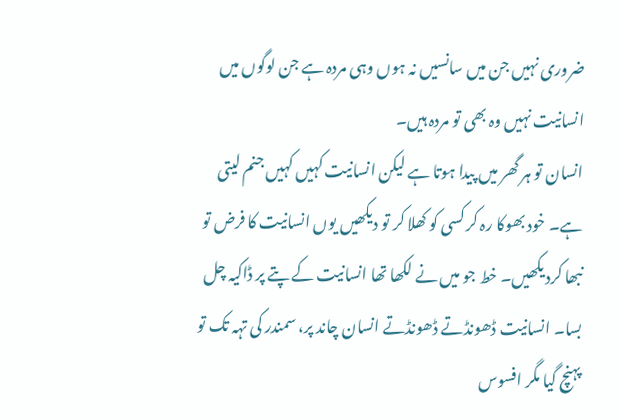ضروری نہیں جن میں سانسیں نہ ہوں وہی مردہ ہے جن لوگوں میں انسانیت نہیں وہ بھی تو مردہ ہیں۔
انسان تو ہر گھر میں پیدا ہوتا ہے لیکن انسانیت کہیں کہیں جنم لیتی ہے۔ خود بھوکا رہ کر کسی کو کھلا کر تو دیکھیں یوں انسانیت کا فرض تو نبھا کردیکھیں۔ خط جو میں نے لکھا تھا انسانیت کے پتے پر ڈاکیہ چل بسا۔ انسانیت ڈھونڈتے ڈھونڈتے انسان چاند پر، سمندر کی تہہ تک تو پہنچ گیا مگر افسوس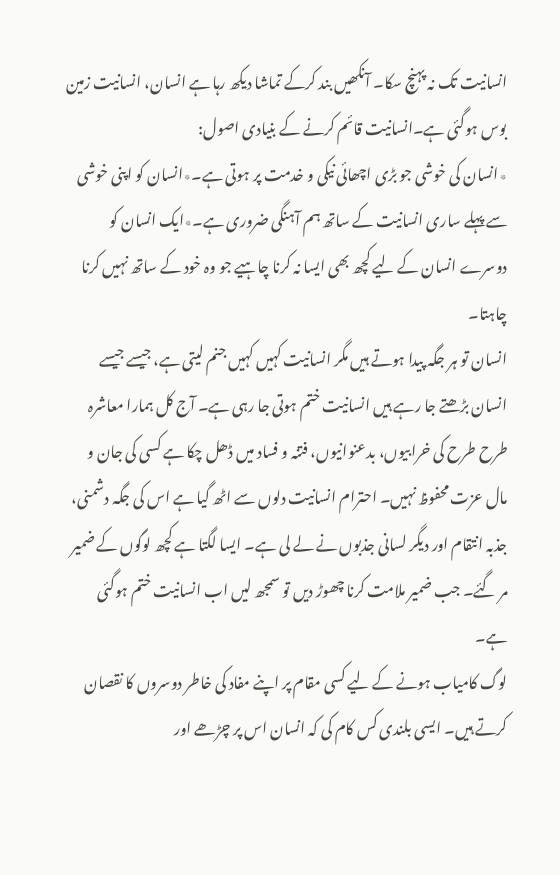انسانیت تک نہ پہنچ سکا۔ آنکھیں بند کرکے تماشا دیکھ رہا ہے انسان، انسانیت زمین بوس ہوگئی ہے۔انسانیت قائم کرنے کے بنیادی اصول:
٭انسان کی خوشی جو بڑی اچھائی نیکی و خدمت پر ہوتی ہے۔٭انسان کو اپنی خوشی سے پہلے ساری انسانیت کے ساتھ ہم آہنگی ضروری ہے۔٭ایک انسان کو دوسرے انسان کے لیے کچھ بھی ایسا نہ کرنا چاہیے جو وہ خود کے ساتھ نہیں کرنا چاہتا۔
انسان تو ہر جگہ پیدا ہوتے ہیں مگر انسانیت کہیں کہیں جنم لیتی ہے، جیسے جیسے انسان بڑھتے جا رہے ہیں انسانیت ختم ہوتی جا رہی ہے۔ آج کل ہمارا معاشرہ طرح طرح کی خرابیوں، بدعنوانیوں، فتنہ و فساد میں ڈھل چکا ہے کسی کی جان و مال عزت محفوظ نہیں۔ احترام انسانیت دلوں سے اٹھ گیا ہے اس کی جگہ دشمنی، جذبہ انتقام اور دیگر لسانی جذبوں نے لے لی ہے۔ ایسا لگتا ہے کچھ لوگوں کے ضمیر مر گئے۔ جب ضمیر ملامت کرنا چھوڑ دیں تو سمجھ لیں اب انسانیت ختم ہوگئی ہے۔
لوگ کامیاب ہونے کے لیے کسی مقام پر اپنے مفاد کی خاطر دوسروں کا نقصان کرتے ہیں۔ ایسی بلندی کس کام کی کہ انسان اس پر چڑھے اور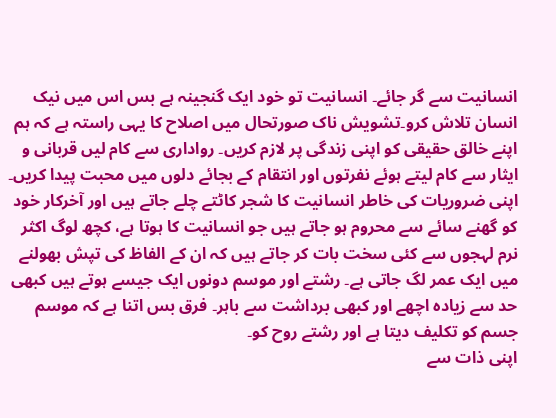انسانیت سے گر جائے۔ انسانیت تو خود ایک گنجینہ ہے بس اس میں نیک انسان تلاش کرو۔تشویش ناک صورتحال میں اصلاح کا یہی راستہ ہے کہ ہم اپنے خالق حقیقی کو اپنی زندگی پر لازم کریں۔ رواداری سے کام لیں قربانی و ایثار سے کام لیتے ہوئے نفرتوں اور انتقام کے بجائے دلوں میں محبت پیدا کریں۔
اپنی ضروریات کی خاطر انسانیت کا شجر کاٹتے چلے جاتے ہیں اور آخرکار خود کو گھنے سائے سے محروم ہو جاتے ہیں جو انسانیت کا ہوتا ہے، کچھ لوگ اکثر نرم لہجوں سے کئی سخت بات کر جاتے ہیں کہ ان کے الفاظ کی تپش بھولنے میں ایک عمر لگ جاتی ہے۔ رشتے اور موسم دونوں ایک جیسے ہوتے ہیں کبھی حد سے زیادہ اچھے اور کبھی برداشت سے باہر۔ فرق بس اتنا ہے کہ موسم جسم کو تکلیف دیتا ہے اور رشتے روح کو۔
اپنی ذات سے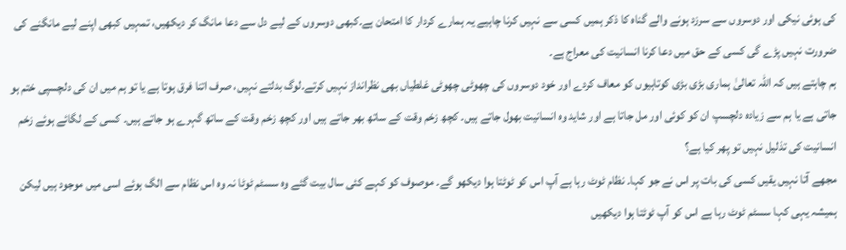کی ہوئی نیکی اور دوسروں سے سرزد ہونے والے گناہ کا ذکر ہمیں کسی سے نہیں کرنا چاہیے یہ ہمارے کردار کا امتحان ہے۔کبھی دوسروں کے لیے دل سے دعا مانگ کر دیکھیں، تمہیں کبھی اپنے لیے مانگنے کی ضرورت نہیں پڑے گی کسی کے حق میں دعا کرنا انسانیت کی معراج ہے۔
ہم چاہتے ہیں کہ اللہ تعالیٰ ہماری بڑی بڑی کوتاہیوں کو معاف کردے اور خود دوسروں کی چھوٹی چھوٹی غلطیاں بھی نظرانداز نہیں کرتے۔لوگ بدلتے نہیں، صرف اتنا فرق ہوتا ہے یا تو ہم میں ان کی دلچسپی ختم ہو جاتی ہے یا ہم سے زیادہ دلچسپ ان کو کوئی اور مل جاتا ہے اور شاید وہ انسانیت بھول جاتے ہیں۔ کچھ زخم وقت کے ساتھ بھر جاتے ہیں اور کچھ زخم وقت کے ساتھ گہرے ہو جاتے ہیں۔ کسی کے لگائے ہوئے زخم انسانیت کی تذلیل نہیں تو پھر کیا ہے؟
مجھے آتا نہیں یقیں کسی کی بات پر اس نے جو کہا۔ نظام ٹوٹ رہا ہے آپ اس کو ٹوٹتا ہوا دیکھو گے۔ موصوف کو کہے کئی سال بیت گئے وہ سسٹم ٹوٹا نہ وہ اس نظام سے الگ ہوئے اسی میں موجود ہیں لیکن ہمیشہ یہی کہا سسٹم ٹوٹ رہا ہے اس کو آپ ٹوٹتا ہوا دیکھیں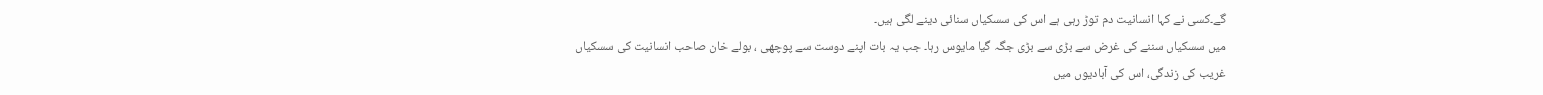گے۔کسی نے کہا انسانیت دم توڑ رہی ہے اس کی سسکیاں سنائی دینے لگی ہیں۔
میں سسکیاں سننے کی غرض سے بڑی سے بڑی جگہ گیا مایوس رہا۔ جب یہ بات اپنے دوست سے پوچھی ، بولے خان صاحب انسانیت کی سسکیاں غریب کی زندگی، اس کی آبادیوں میں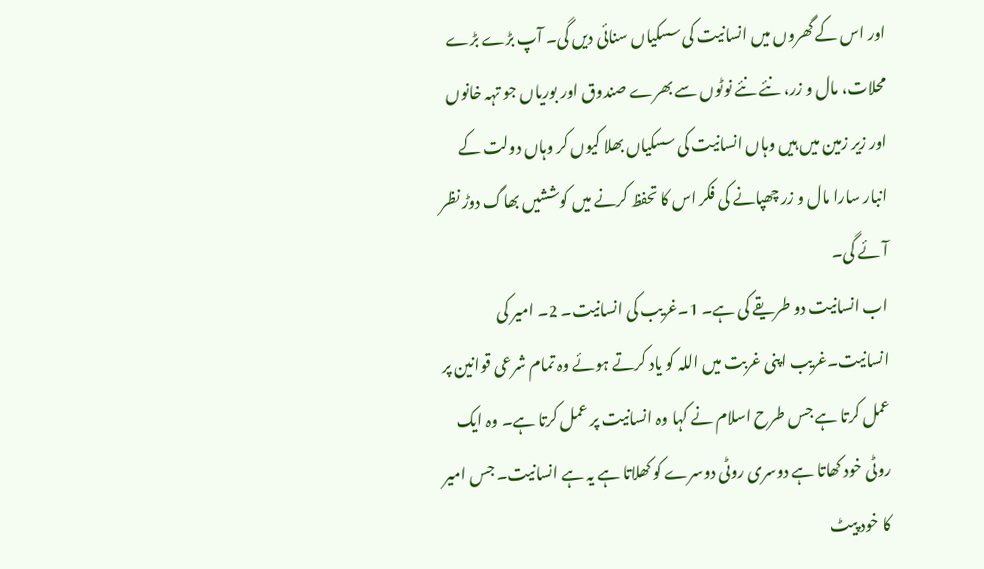اور اس کے گھروں میں انسانیت کی سسکیاں سنائی دیں گی۔ آپ بڑے بڑے محلات، مال و زر، نئے نئے نوٹوں سے بھرے صندوق اور بوریاں جو تہہ خانوں اور زیر زمین میں ہیں وہاں انسانیت کی سسکیاں بھلا کیوں کر وہاں دولت کے انبار سارا مال و زر چھپانے کی فکر اس کا تحفظ کرنے میں کوششیں بھاگ دوڑ نظر آئے گی۔
اب انسانیت دو طریقے کی ہے۔ 1۔غریب کی انسانیت۔ 2۔ امیر کی انسانیت۔غریب اپنی غربت میں اللہ کو یاد کرتے ہوئے وہ تمام شرعی قوانین پر عمل کرتا ہے جس طرح اسلام نے کہا وہ انسانیت پر عمل کرتا ہے۔ وہ ایک روٹی خود کھاتا ہے دوسری روٹی دوسرے کو کھلاتا ہے یہ ہے انسانیت۔ جس امیر کا خود پیٹ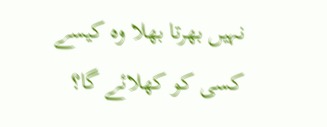نہیں بھرتا بھلا وہ کیسے کسی کو کھلائے گا؟